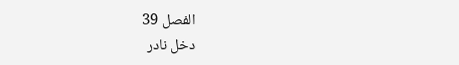الفصل 39
دخل نادر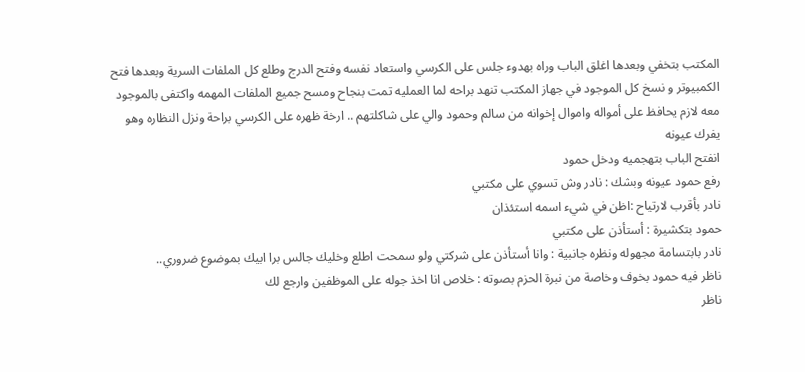المكتب بتخفي وبعدها اغلق الباب وراه بهدوء جلس على الكرسي واستعاد نفسه وفتح الدرج وطلع كل الملفات السرية وبعدها فتح الكمبيوتر و نسخ كل الموجود في جهاز المكتب تنهد براحه لما العمليه تمت بنجاح ومسح جميع الملفات المهمه واكتفى بالموجود معه لازم يحافظ على أمواله واموال إخوانه من سالم وحمود والي على شاكلتهم .. ارخة ظهره على الكرسي براحة ونزل النظاره وهو يفرك عيونه
انفتح الباب بتهجميه ودخل حمود
رفع حمود عيونه وبشك : نادر وش تسوي على مكتبي
نادر بأقرب لارتياح :اظن في شيء اسمه استئذان
حمود بتكشيرة : أستأذن على مكتبي
نادر بابتسامة مجهوله ونظره جانبية : وانا أستأذن على شركتي ولو سمحت اطلع وخليك جالس برا ابيك بموضوع ضروري..
ناظر فيه حمود بخوف وخاصة من نبرة الحزم بصوته : خلاص انا اخذ جوله على الموظفين وارجع لك
ناظر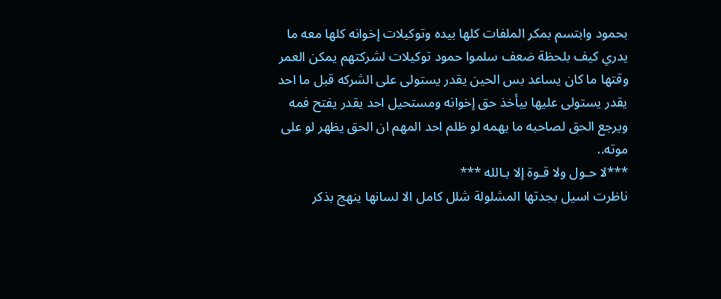بحمود وابتسم بمكر الملفات كلها بيده وتوكيلات إخوانه كلها معه ما يدري كيف بلحظة ضعف سلموا حمود توكيلات لشركتهم يمكن العمر وقتها ما كان يساعد بس الحين يقدر يستولى على الشركه قبل ما احد يقدر يستولى عليها بيأخذ حق إخوانه ومستحيل احد يقدر يفتح فمه ويرجع الحق لصاحبه ما يهمه لو ظلم احد المهم ان الحق يظهر لو على موته..
***لا حـول ولا قـوة إلا بـالله ***
ناظرت اسيل بجدتها المشلولة شلل كامل الا لسانها ينهج بذكر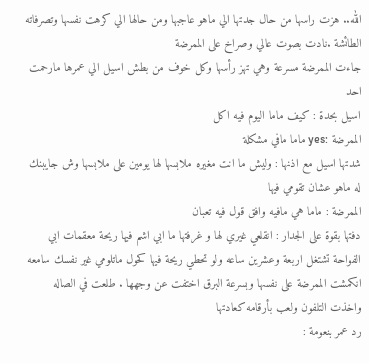الله.. هزت راسها من حال جدتها الي ماهو عاجبها ومن حالها الي كرهت نفسها وتصرفاته الطائشة .نادت بصوت عالي وصراخ على الممرضة
جاءت الممرضة مسرعة وهي تهز رأسها وكل خوف من بطش اسيل الي عمرها مارحمت احد
اسيل بحدة : كيف ماما اليوم فيه اكل
الممرضة :yes ماما مافي مشكلة
شدتها اسيل مع اذنها : وليش ما انت مغيره ملابسها لها يومين على ملابسها وش جايبنك له ماهو عشان تقومي فيها
الممرضة : ماما هي مافيه وافق قول فيه تعبان
دفتها بقوة على الجدار : انقلعي غيري لها و غرفتها ما ابي اشم فيها ريحة معقمات ابي الفواحة تشتغل اربعة وعشرين ساعه ولو تحطي ريحة فيها كحول ماتلومي غير نفسك سامعه
انكمشت الممرضة على نفسها وبسرعة البرق اختفت عن وجهها . طلعت في الصاله واخذت التلفون ولعب بأرقامه كعادتها
رد عمر بنعومة :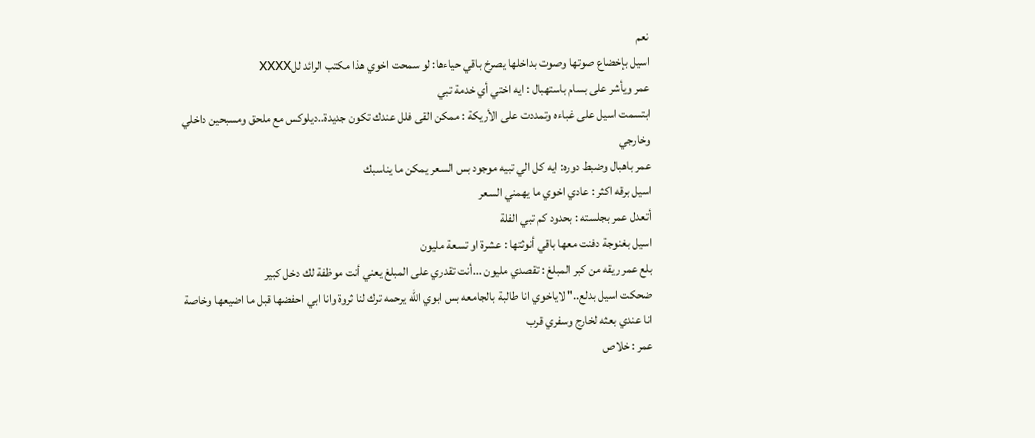نعم
اسيل بإخضاع صوتها وصوت بداخلها يصرخ باقي حياءها: لو سمحت اخوي هذا مكتب الرائد للxxxx
عمر ويأشر على بسام باستهبال : ايه اختي أي خدمة تبي
ابتسمت اسيل على غباءه وتمددت على الأريكة : ممكن القى فلل عندك تكون جديدة..ديلوكس مع ملحق ومسبحين داخلي وخارجي
عمر باهبال وضبط دوره: ايه كل الي تبيه موجود بس السعر يمكن ما يناسبك
اسيل برقه اكثر : عادي اخوي ما يهمني السعر
أتعدل عمر بجلسته : بحدود كم تبي الفلة
اسيل بغنوجة دفنت معها باقي أنوثتها : عشرة او تسعة مليون
بلع عمر ريقه من كبر المبلغ : تقصدي مليون ...أنت تقدري على المبلغ يعني أنت موظفة لك دخل كبير
ضحكت اسيل بدلع.." لاياخوي انا طالبة بالجامعه بس ابوي الله يرحمه ترك لنا ثروة وانا ابي احفضها قبل ما اضيعها وخاصة انا عندي بعثه لخارج وسفري قرب
عمر : خلاص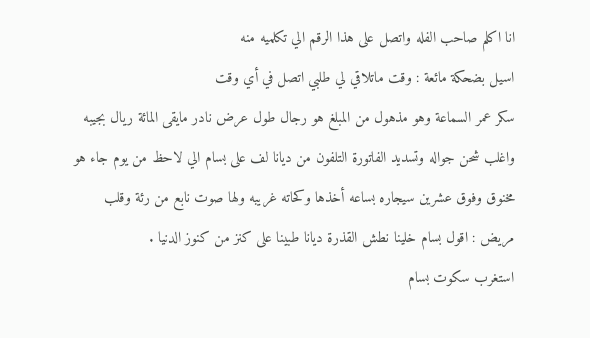انا اكلم صاحب الفله واتصل على هذا الرقم الي تكلميه منه
اسيل بضحكة مائعة : وقت ماتلاقي لي طلبي اتصل في أي وقت
سكر عمر السماعة وهو مذهول من المبلغ هو رجال طول عرض نادر مايقى المائة ريال بجيبه واغلب شحن جواله وتسديد الفاتورة التلفون من ديانا لف على بسام الي لاحظ من يوم جاء هو مخنوق وفوق عشرين سيجاره بساعه أخذها وكحاته غريبه ولها صوت نابع من رئة وقلب مريض : اقول بسام خلينا نطش القذرة ديانا طبينا على كنز من كنوز الدنيا .
استغرب سكوت بسام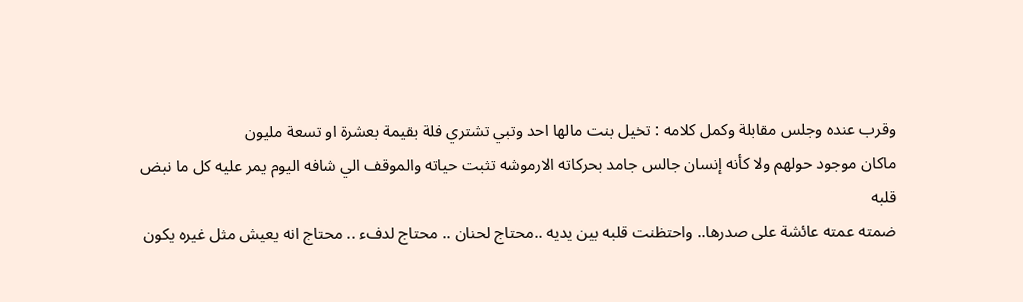وقرب عنده وجلس مقابلة وكمل كلامه : تخيل بنت مالها احد وتبي تشتري فلة بقيمة بعشرة او تسعة مليون
ماكان موجود حولهم ولا كأنه إنسان جالس جامد بحركاته الارموشه تثبت حياته والموقف الي شافه اليوم يمر عليه كل ما نبض قلبه
ضمته عمته عائشة على صدرها.. واحتظنت قلبه بين يديه ..محتاج لحنان .. محتاج لدفء .. محتاج انه يعيش مثل غيره يكون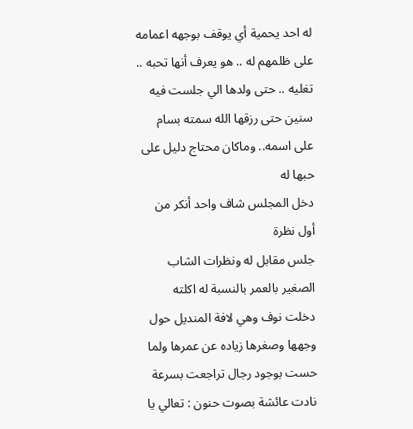له احد يحمية أي يوقف بوجهه اعمامه على ظلمهم له .. هو يعرف أنها تحبه .. تغليه .. حتى ولدها الي جلست فيه سنين حتى رزقها الله سمته بسام على اسمه.. وماكان محتاج دليل على حبها له
دخل المجلس شاف واحد أنكر من أول نظرة
جلس مقابل له ونظرات الشاب الصغير بالعمر بالنسبة له اكلته
دخلت نوف وهي لافة المنديل حول وجهها وصغرها زياده عن عمرها ولما حست بوجود رجال تراجعت بسرعة
نادت عائشة بصوت حنون : تعالي يا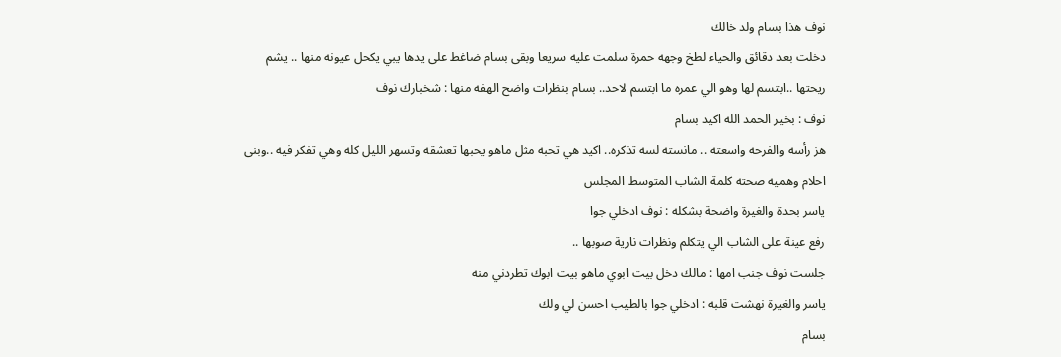نوف هذا بسام ولد خالك
دخلت بعد دقائق والحياء لطخ وجهه حمرة سلمت عليه سريعا وبقى بسام ضاغط على يدها يبي يكحل عيونه منها .. يشم ريحتها ..ابتسم لها وهو الي عمره ما ابتسم لاحد.. بسام بنظرات واضح الهفه منها : شخبارك نوف
نوف : بخير الحمد الله اكيد بسام
هز رأسه والفرحه واسعته .. مانسته لسه تذكره.. اكيد هي تحبه مثل ماهو يحبها تعشقه وتسهر الليل كله وهي تفكر فيه ..وبنى احلام وهميه صحته كلمة الشاب المتوسط المجلس
ياسر بحدة والغيرة واضحة بشكله : نوف ادخلي جوا
رفع عينة على الشاب الي يتكلم ونظرات نارية صوبها ..
جلست نوف جنب امها : مالك دخل بيت ابوي ماهو بيت ابوك تطردني منه
ياسر والغيرة نهشت قلبه : ادخلي جوا بالطيب احسن لي ولك
بسام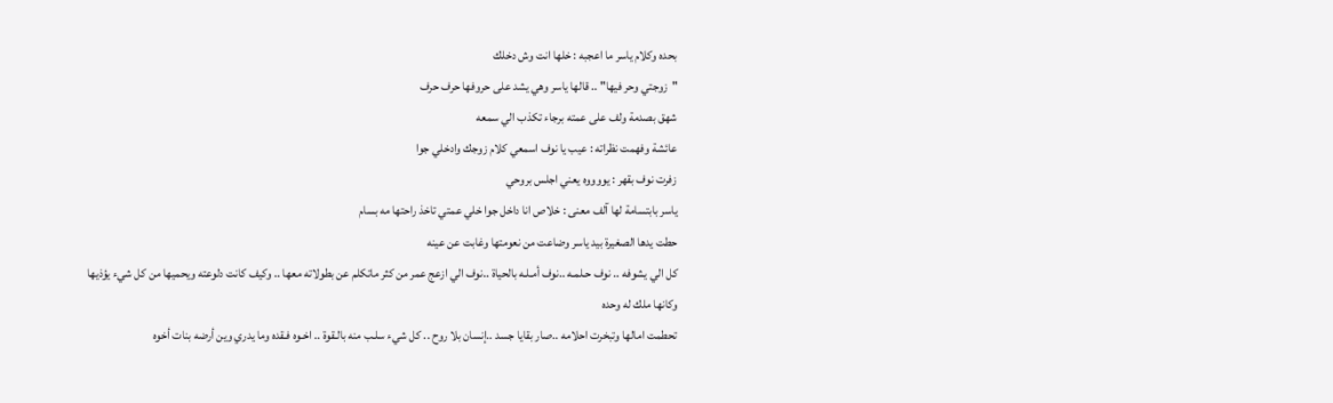بحده وكلام ياسر ما اعجبه : خلها انت وش دخلك
"زوجتي وحر فيها" .. قالها ياسر وهي يشد على حروفها حرف حرف
شهق بصدمة ولف على عمته برجاء تكذب الي سمعه
عائشة وفهمت نظراته : عيب يا نوف اسمعي كلام زوجك وادخلي جوا
زفرت نوف بقهر : يووووه يعني اجلس بروحي
ياسر بابتسامة لها آلف معنى : خلاص انا داخل جوا خلي عمتي تاخذ راحتها مه بسام
حطت يدها الصغيرة بيد ياسر وضاعت من نعومتها وغابت عن عينه
كل الي يشوفه .. نوف حـلمـه ..نوف أمـلـه بالحياة ..نوف الي ازعج عمر من كثر ماتكلم عن بطولاته معها .. وكيف كانت دلوعته ويحميها من كل شيء يؤذيها وكانها ملك له وحده
تحطمت امالها وتبخرت احلامه ..صار بقايا جسد ..إنسان بلا روح .. كل شيء سلـب منه بالـقوة .. اخـوه فـقده وما يدري وين أرضه بنات أخوه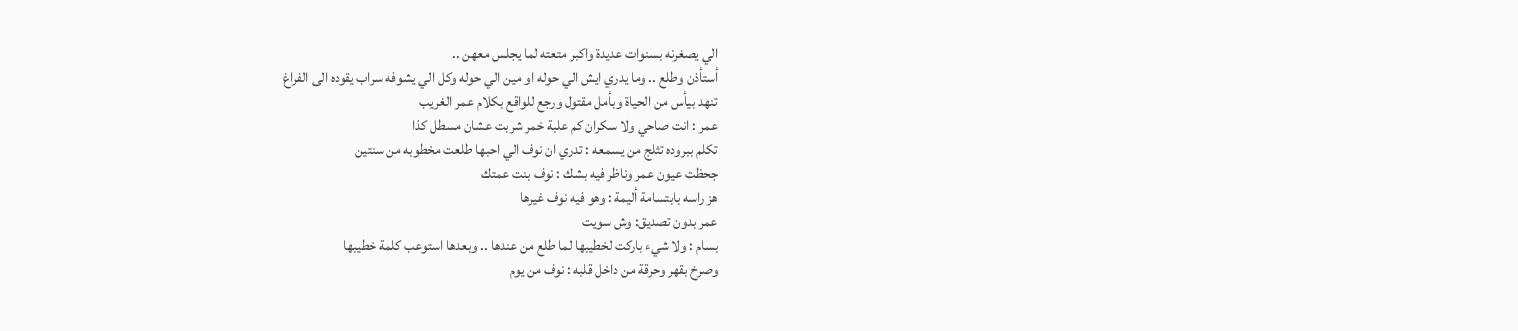الي يصغرنه بسنوات عديدة واكبر متعته لما يجلس معهن ..
أستأذن وطلع .. وما يدري ايش الي حوله او مين الي حوله وكل الي يشوفه سراب يقوده الى الفراغ
تنهد بيأس من الحياة وبأمل مقتول ورجع للواقع بكلام عمر الغريب
عمر : انت صاحي ولا سكران كم علبة خمر شربت عشان مسطل كذا
تكلم ببروده تثلج من يسمعه : تدري ان نوف الي احبها طلعت مخطوبه من سنتين
جحظت عيون عمر وناظر فيه بشك : نوف بنت عمتك
هز راسه بابتسامة أليمة : وهو فيه نوف غيرها
عمر بدون تصديق: وش سويت
بسام : ولا شيء باركت لخطيبها لما طلع من عندها .. وبعدها استوعب كلمة خطيبها
وصرخ بقهر وحرقة من داخل قلبه : نوف من يوم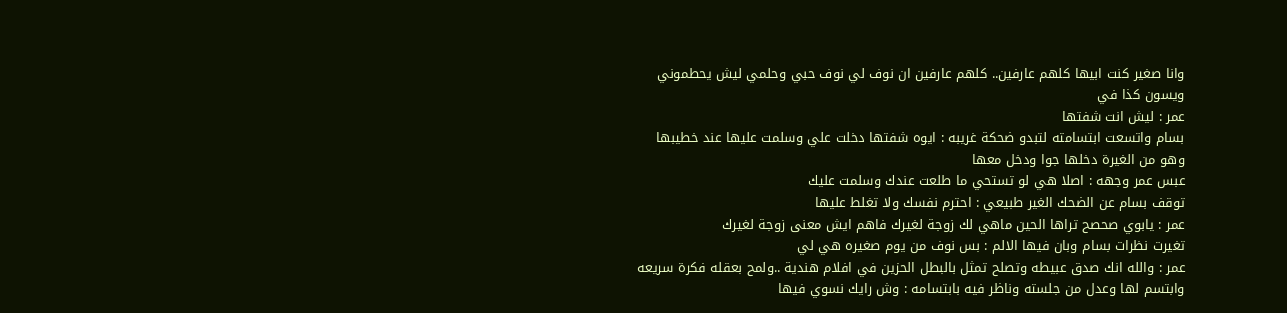وانا صغير كنت ابيها كلهم عارفين.. كلهم عارفين ان نوف لي نوف حبي وحلمي ليش يحطموني ويسون كذا في
عمر : ليش انت شفتها
بسام واتسعت ابتسامته لتبدو ضحكة غريبه : ايوه شفتها دخلت علي وسلمت عليها عند خطيبها وهو من الغيرة دخلها جوا ودخل معها
عبس عمر وجهه : اصلا هي لو تستحي ما طلعت عندك وسلمت عليك
توقف بسام عن الضحك الغير طبيعي : احترم نفسك ولا تغلط عليها
عمر : يابوي صحصح تراها الحين ماهي لك زوجة لغيرك فاهم ايش معنى زوجة لغيرك
تغيرت نظرات بسام وبان فيها الالم : بس نوف من يوم صغيره هي لي
عمر : والله انك صدق عبيطه وتصلح تمثل بالبطل الحزين في افلام هندية ..ولمح بعقله فكرة سريعه وابتسم لها وعدل من جلسته وناظر فيه بابتسامه : وش رايك نسوي فيها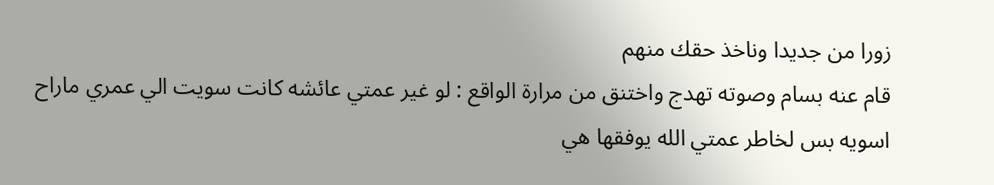زورا من جديدا وناخذ حقك منهم
قام عنه بسام وصوته تهدج واختنق من مرارة الواقع : لو غير عمتي عائشه كانت سويت الي عمري ماراح اسويه بس لخاطر عمتي الله يوفقها هي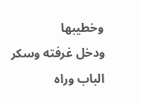وخطيبها
ودخل غرفته وسكر الباب وراه